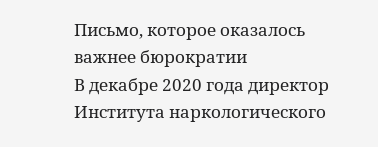Письмо, которое оказалось важнее бюрократии
В декабре 2020 года директор Института наркологического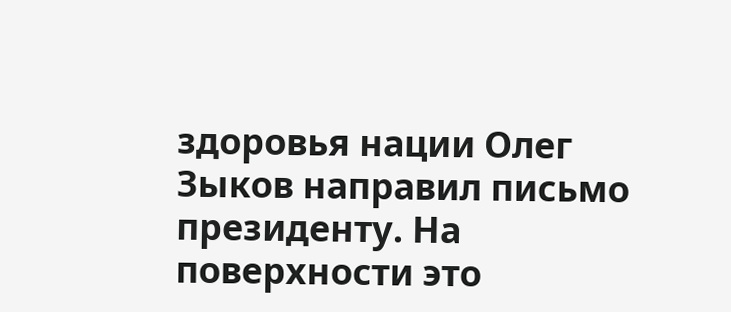здоровья нации Олег Зыков направил письмо президенту. На поверхности это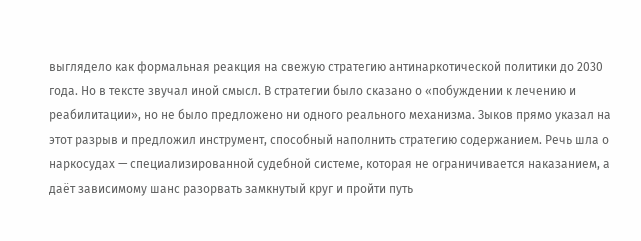выглядело как формальная реакция на свежую стратегию антинаркотической политики до 2030 года. Но в тексте звучал иной смысл. В стратегии было сказано о «побуждении к лечению и реабилитации», но не было предложено ни одного реального механизма. Зыков прямо указал на этот разрыв и предложил инструмент, способный наполнить стратегию содержанием. Речь шла о наркосудах — специализированной судебной системе, которая не ограничивается наказанием, а даёт зависимому шанс разорвать замкнутый круг и пройти путь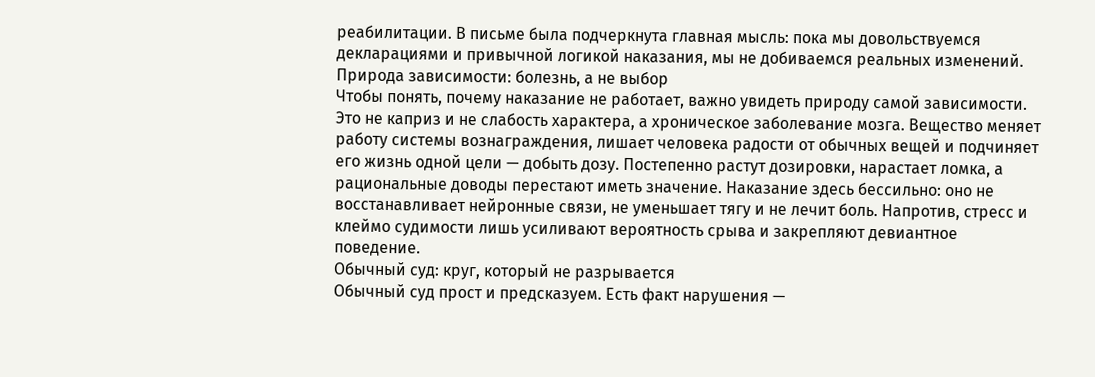реабилитации. В письме была подчеркнута главная мысль: пока мы довольствуемся декларациями и привычной логикой наказания, мы не добиваемся реальных изменений.
Природа зависимости: болезнь, а не выбор
Чтобы понять, почему наказание не работает, важно увидеть природу самой зависимости. Это не каприз и не слабость характера, а хроническое заболевание мозга. Вещество меняет работу системы вознаграждения, лишает человека радости от обычных вещей и подчиняет его жизнь одной цели — добыть дозу. Постепенно растут дозировки, нарастает ломка, а рациональные доводы перестают иметь значение. Наказание здесь бессильно: оно не восстанавливает нейронные связи, не уменьшает тягу и не лечит боль. Напротив, стресс и клеймо судимости лишь усиливают вероятность срыва и закрепляют девиантное поведение.
Обычный суд: круг, который не разрывается
Обычный суд прост и предсказуем. Есть факт нарушения —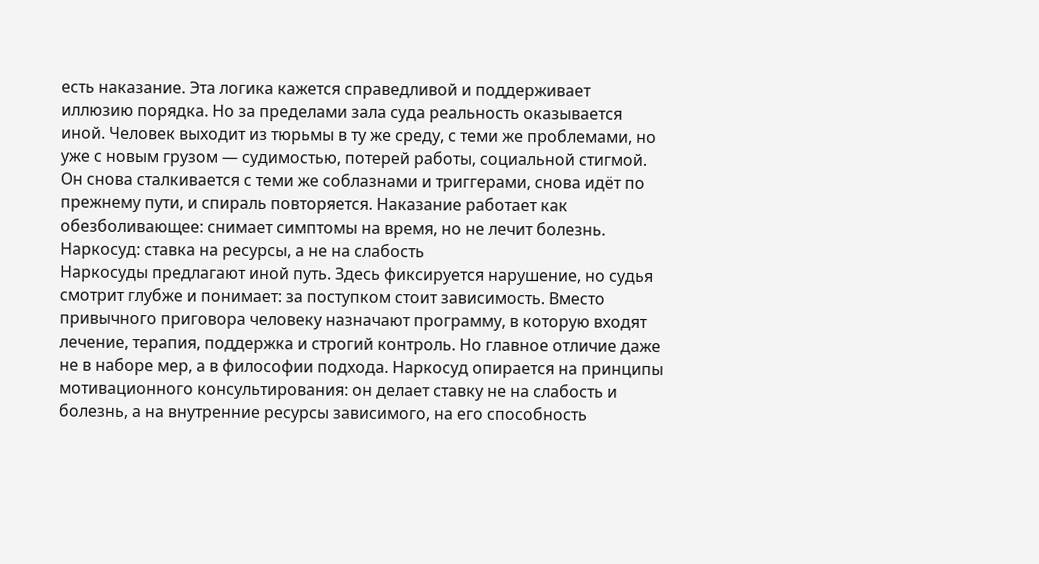есть наказание. Эта логика кажется справедливой и поддерживает иллюзию порядка. Но за пределами зала суда реальность оказывается иной. Человек выходит из тюрьмы в ту же среду, с теми же проблемами, но уже с новым грузом — судимостью, потерей работы, социальной стигмой. Он снова сталкивается с теми же соблазнами и триггерами, снова идёт по прежнему пути, и спираль повторяется. Наказание работает как обезболивающее: снимает симптомы на время, но не лечит болезнь.
Наркосуд: ставка на ресурсы, а не на слабость
Наркосуды предлагают иной путь. Здесь фиксируется нарушение, но судья смотрит глубже и понимает: за поступком стоит зависимость. Вместо привычного приговора человеку назначают программу, в которую входят лечение, терапия, поддержка и строгий контроль. Но главное отличие даже не в наборе мер, а в философии подхода. Наркосуд опирается на принципы мотивационного консультирования: он делает ставку не на слабость и болезнь, а на внутренние ресурсы зависимого, на его способность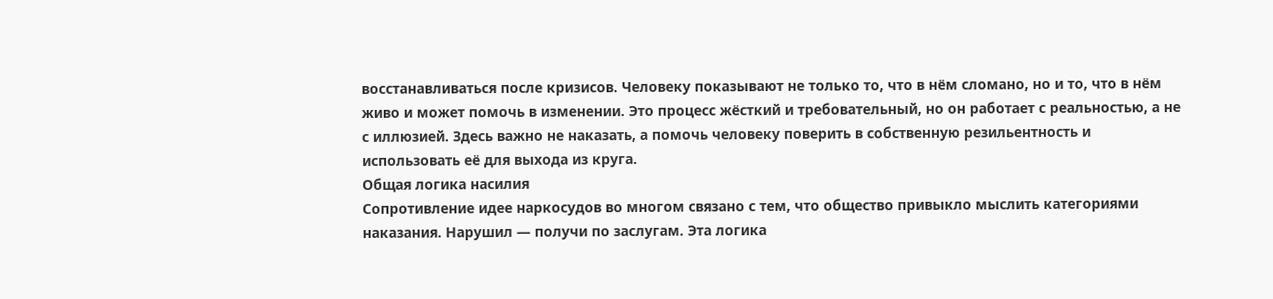восстанавливаться после кризисов. Человеку показывают не только то, что в нём сломано, но и то, что в нём живо и может помочь в изменении. Это процесс жёсткий и требовательный, но он работает с реальностью, а не с иллюзией. Здесь важно не наказать, а помочь человеку поверить в собственную резильентность и использовать её для выхода из круга.
Общая логика насилия
Сопротивление идее наркосудов во многом связано с тем, что общество привыкло мыслить категориями наказания. Нарушил — получи по заслугам. Эта логика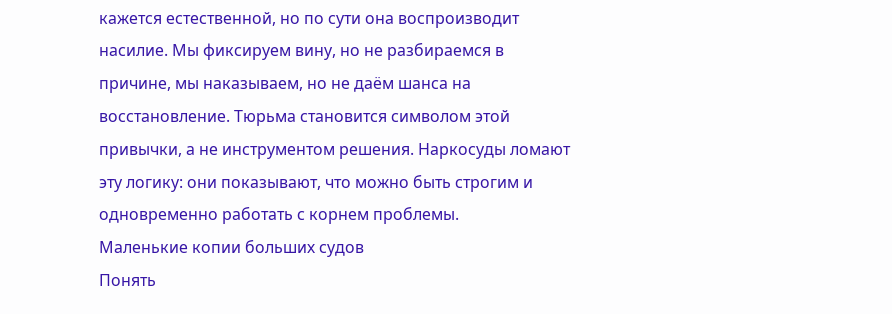кажется естественной, но по сути она воспроизводит насилие. Мы фиксируем вину, но не разбираемся в причине, мы наказываем, но не даём шанса на восстановление. Тюрьма становится символом этой привычки, а не инструментом решения. Наркосуды ломают эту логику: они показывают, что можно быть строгим и одновременно работать с корнем проблемы.
Маленькие копии больших судов
Понять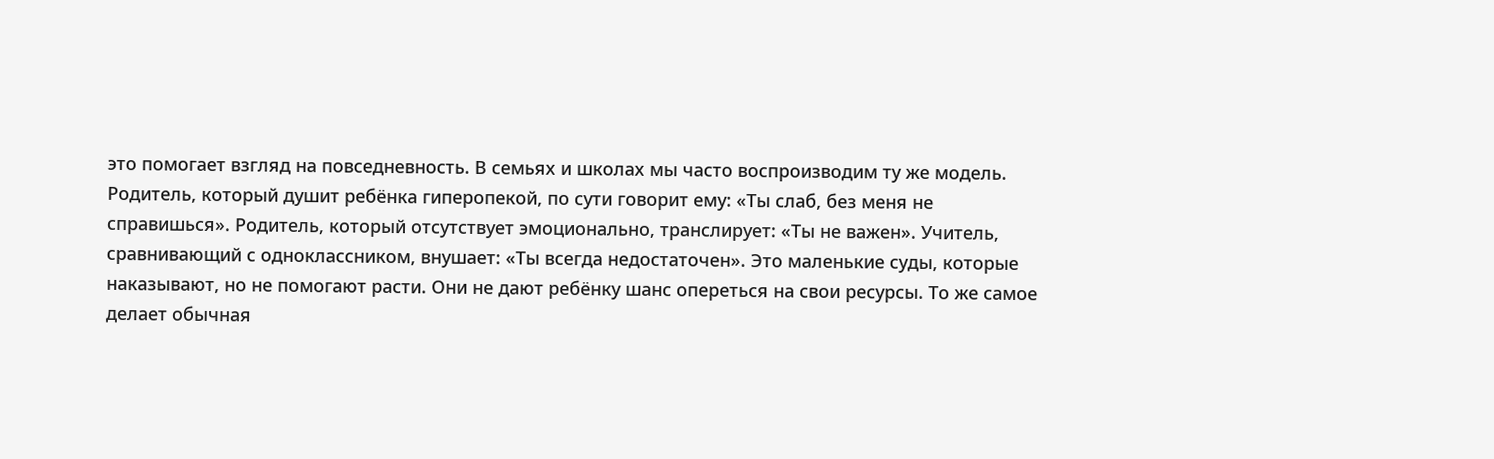это помогает взгляд на повседневность. В семьях и школах мы часто воспроизводим ту же модель. Родитель, который душит ребёнка гиперопекой, по сути говорит ему: «Ты слаб, без меня не справишься». Родитель, который отсутствует эмоционально, транслирует: «Ты не важен». Учитель, сравнивающий с одноклассником, внушает: «Ты всегда недостаточен». Это маленькие суды, которые наказывают, но не помогают расти. Они не дают ребёнку шанс опереться на свои ресурсы. То же самое делает обычная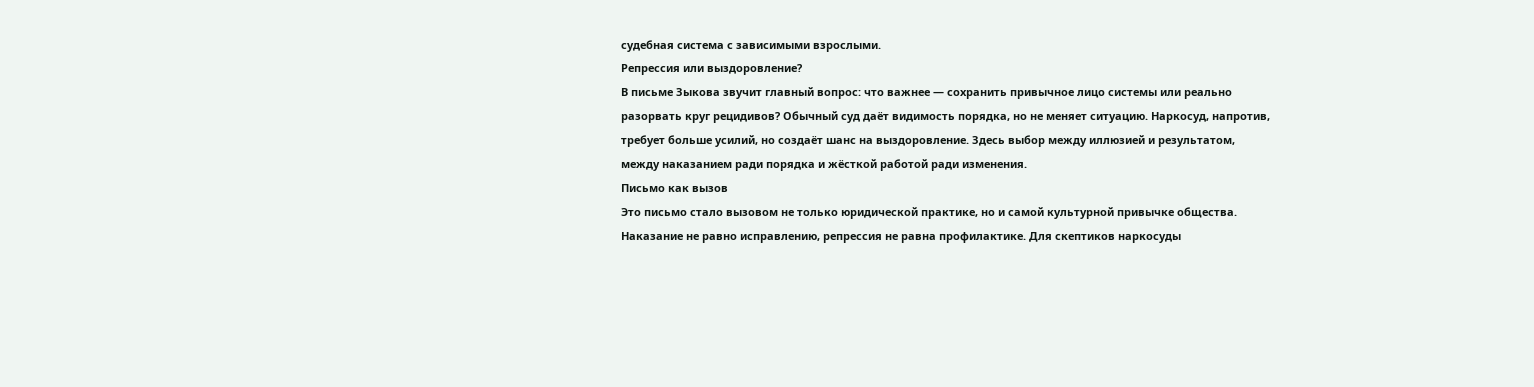судебная система с зависимыми взрослыми.
Репрессия или выздоровление?
В письме Зыкова звучит главный вопрос: что важнее — сохранить привычное лицо системы или реально разорвать круг рецидивов? Обычный суд даёт видимость порядка, но не меняет ситуацию. Наркосуд, напротив, требует больше усилий, но создаёт шанс на выздоровление. Здесь выбор между иллюзией и результатом, между наказанием ради порядка и жёсткой работой ради изменения.
Письмо как вызов
Это письмо стало вызовом не только юридической практике, но и самой культурной привычке общества. Наказание не равно исправлению, репрессия не равна профилактике. Для скептиков наркосуды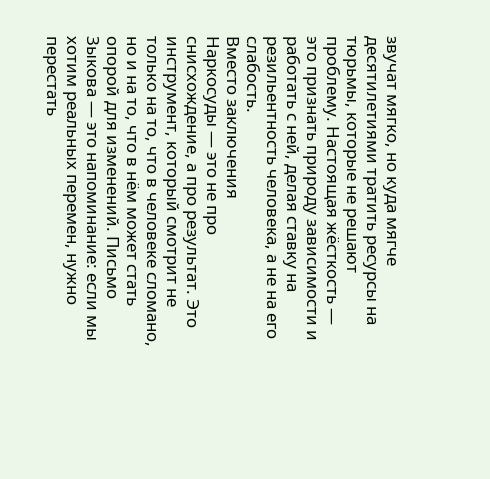звучат мягко, но куда мягче десятилетиями тратить ресурсы на тюрьмы, которые не решают проблему. Настоящая жёсткость — это признать природу зависимости и работать с ней, делая ставку на резильентность человека, а не на его слабость.
Вместо заключения
Наркосуды — это не про снисхождение, а про результат. Это инструмент, который смотрит не только на то, что в человеке сломано, но и на то, что в нём может стать опорой для изменений. Письмо Зыкова — это напоминание: если мы хотим реальных перемен, нужно перестать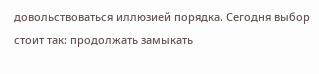довольствоваться иллюзией порядка. Сегодня выбор стоит так: продолжать замыкать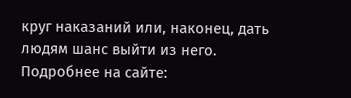круг наказаний или, наконец, дать людям шанс выйти из него.
Подробнее на сайте: